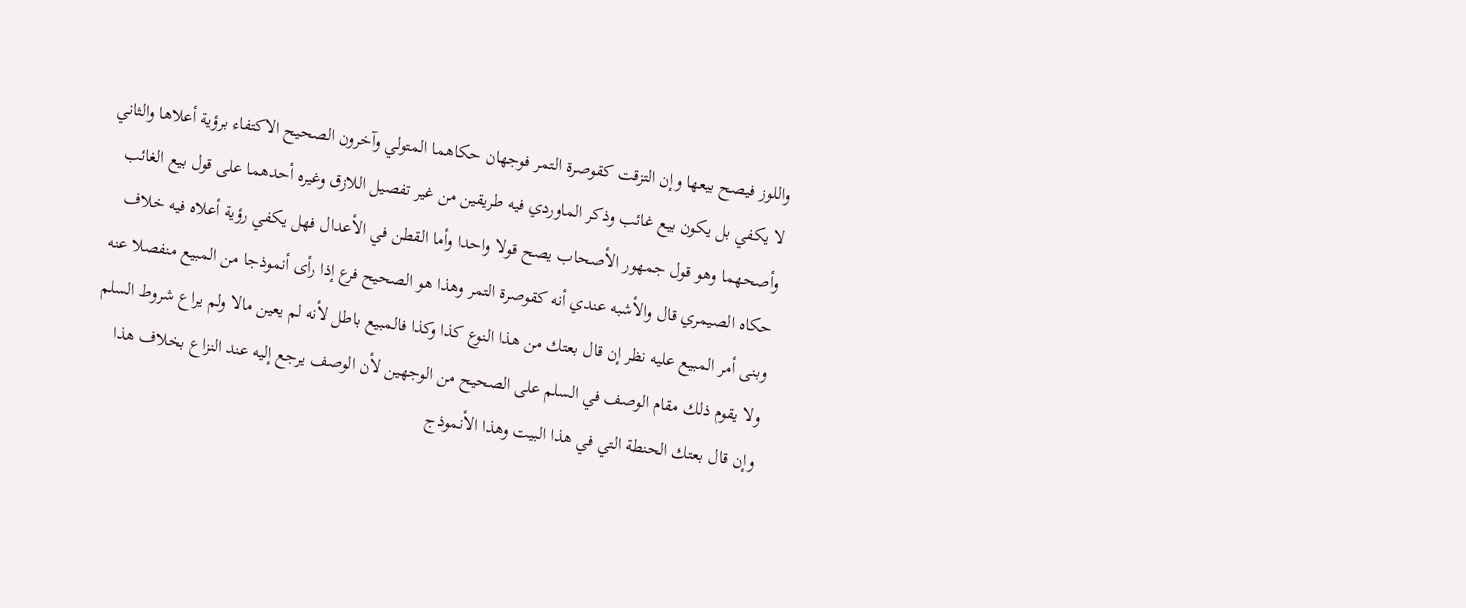واللوز فيصح بيعها وإن التزقت كقوصرة التمر فوجهان حكاهما المتولي وآخرون الصحيح الاكتفاء برؤية أعلاها والثاني لا يكفي بل يكون بيع غائب وذكر الماوردي فيه طريقين من غير تفصيل اللازق وغيره أحدهما على قول بيع الغائب وأصحهما وهو قول جمهور الأصحاب يصح قولا واحدا وأما القطن في الأعدال فهل يكفي رؤية أعلاه فيه خلاف حكاه الصيمري قال والأشبه عندي أنه كقوصرة التمر وهذا هو الصحيح فرع إذا رأى أنموذجا من المبيع منفصلا عنه وبنى أمر المبيع عليه نظر إن قال بعتك من هذا النوع كذا وكذا فالمبيع باطل لأنه لم يعين مالا ولم يراع شروط السلم ولا يقوم ذلك مقام الوصف في السلم على الصحيح من الوجهين لأن الوصف يرجع إليه عند النزاع بخلاف هذا وإن قال بعتك الحنطة التي في هذا البيت وهذا الأنموذج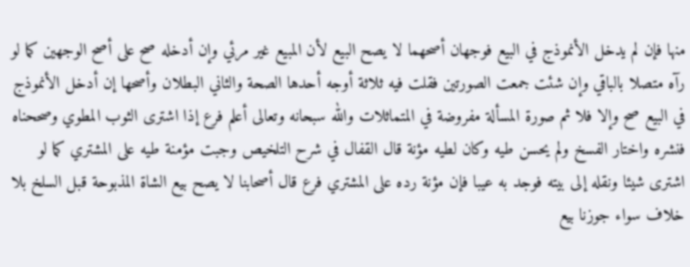منها فإن لم يدخل الأنموذج في البيع فوجهان أصحهما لا يصح البيع لأن المبيع غير مرئي وإن أدخله صح على أصح الوجهين كما لو رآه متصلا بالباقي وإن شئت جمعت الصورتين فقلت فيه ثلاثة أوجه أحدها الصحة والثاني البطلان وأصحها إن أدخل الأنموذج في البيع صح وإلا فلا ثم صورة المسألة مفروضة في المتماثلات والله سبحانه وتعالى أعلم فرع إذا اشترى الثوب المطوي وصححناه فنشره واختار الفسخ ولم يحسن طيه وكان لطيه مؤنة قال القفال في شرح التلخيص وجبت مؤمنة طيه على المشتري كما لو اشترى شيئا ونقله إلى بيته فوجد به عيبا فإن مؤنة رده على المشتري فرع قال أصحابنا لا يصح بيع الشاة المذبوحة قبل السلخ بلا خلاف سواء جوزنا بيع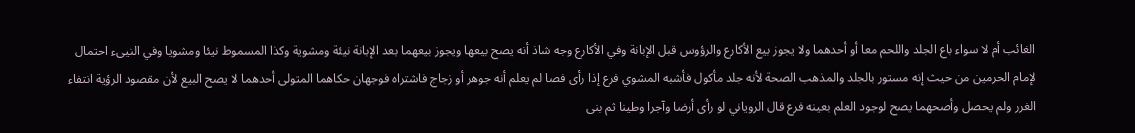الغائب أم لا سواء باع الجلد واللحم معا أو أحدهما ولا يجوز بيع الأكارع والرؤوس قبل الإبانة وفي الأكارع وجه شاذ أنه يصح بيعها ويجوز بيعهما بعد الإبانة نيئة ومشوية وكذا المسموط نيئا ومشويا وفي النيىء احتمال لإمام الحرمين من حيث إنه مستور بالجلد والمذهب الصحة لأنه جلد مأكول فأشبه المشوي فرع إذا رأى فصا لم يعلم أنه جوهر أو زجاج فاشتراه فوجهان حكاهما المتولى أحدهما لا يصح البيع لأن مقصود الرؤية انتفاء الغرر ولم يحصل وأصحهما يصح لوجود العلم بعينه فرع قال الروياني لو رأى أرضا وآجرا وطينا ثم بنى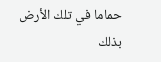حماما في تلك الأرض بذلك